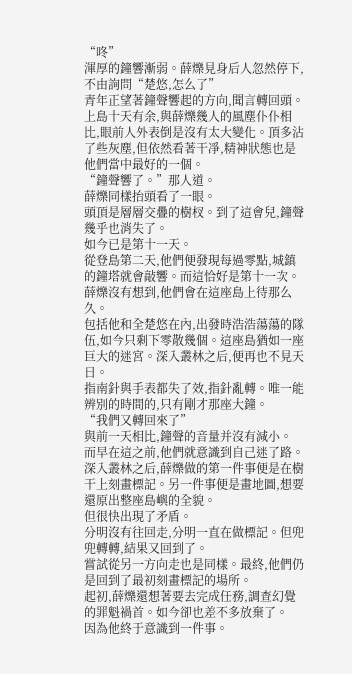“咚”
渾厚的鐘響漸弱。薛爍見身后人忽然停下,不由詢問“楚悠,怎么了”
青年正望著鐘聲響起的方向,聞言轉回頭。
上島十天有余,與薛爍幾人的風塵仆仆相比,眼前人外表倒是沒有太大變化。頂多沾了些灰塵,但依然看著干凈,精神狀態也是他們當中最好的一個。
“鐘聲響了。”那人道。
薛爍同樣抬頭看了一眼。
頭頂是層層交疊的樹杈。到了這會兒,鐘聲幾乎也消失了。
如今已是第十一天。
從登島第二天,他們便發現每過零點,城鎮的鐘塔就會敲響。而這恰好是第十一次。
薛爍沒有想到,他們會在這座島上待那么久。
包括他和全楚悠在內,出發時浩浩蕩蕩的隊伍,如今只剩下零散幾個。這座島猶如一座巨大的迷宮。深入叢林之后,便再也不見天日。
指南針與手表都失了效,指針亂轉。唯一能辨別的時間的,只有剛才那座大鐘。
“我們又轉回來了”
與前一天相比,鐘聲的音量并沒有減小。
而早在這之前,他們就意識到自己迷了路。
深入叢林之后,薛爍做的第一件事便是在樹干上刻畫標記。另一件事便是畫地圖,想要還原出整座島嶼的全貌。
但很快出現了矛盾。
分明沒有往回走,分明一直在做標記。但兜兜轉轉,結果又回到了。
嘗試從另一方向走也是同樣。最終,他們仍是回到了最初刻畫標記的場所。
起初,薛爍還想著要去完成任務,調查幻覺的罪魁禍首。如今卻也差不多放棄了。
因為他終于意識到一件事。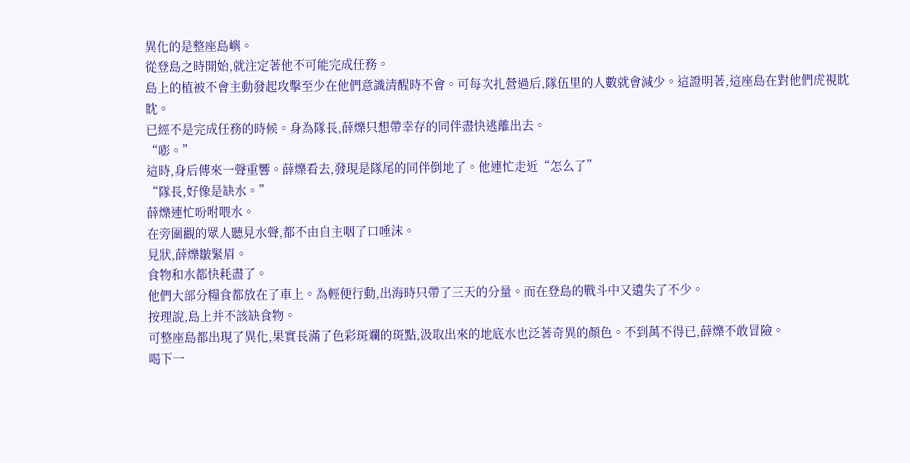異化的是整座島嶼。
從登島之時開始,就注定著他不可能完成任務。
島上的植被不會主動發起攻擊至少在他們意識清醒時不會。可每次扎營過后,隊伍里的人數就會減少。這證明著,這座島在對他們虎視眈眈。
已經不是完成任務的時候。身為隊長,薛爍只想帶幸存的同伴盡快逃離出去。
“嘭。”
這時,身后傳來一聲重響。薛爍看去,發現是隊尾的同伴倒地了。他連忙走近“怎么了”
“隊長,好像是缺水。”
薛爍連忙吩咐喂水。
在旁圍觀的眾人聽見水聲,都不由自主咽了口唾沫。
見狀,薛爍皺緊眉。
食物和水都快耗盡了。
他們大部分糧食都放在了車上。為輕便行動,出海時只帶了三天的分量。而在登島的戰斗中又遺失了不少。
按理說,島上并不該缺食物。
可整座島都出現了異化,果實長滿了色彩斑斕的斑點,汲取出來的地底水也泛著奇異的顏色。不到萬不得已,薛爍不敢冒險。
喝下一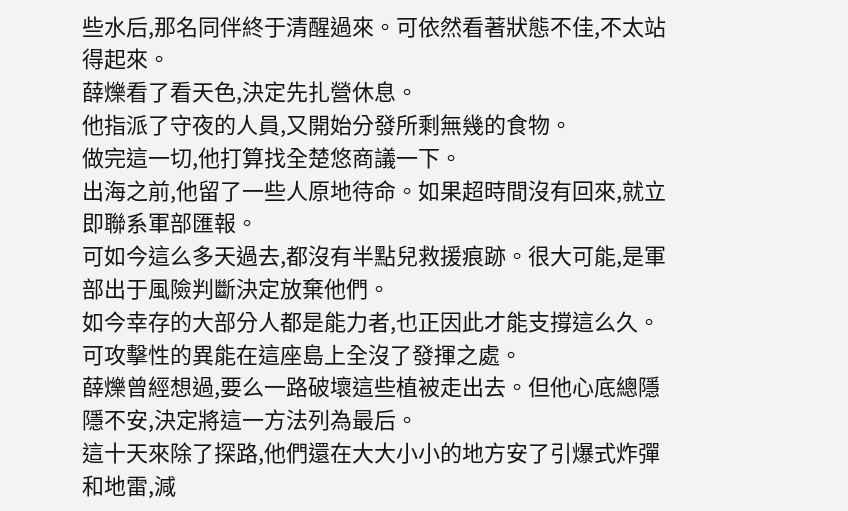些水后,那名同伴終于清醒過來。可依然看著狀態不佳,不太站得起來。
薛爍看了看天色,決定先扎營休息。
他指派了守夜的人員,又開始分發所剩無幾的食物。
做完這一切,他打算找全楚悠商議一下。
出海之前,他留了一些人原地待命。如果超時間沒有回來,就立即聯系軍部匯報。
可如今這么多天過去,都沒有半點兒救援痕跡。很大可能,是軍部出于風險判斷決定放棄他們。
如今幸存的大部分人都是能力者,也正因此才能支撐這么久。可攻擊性的異能在這座島上全沒了發揮之處。
薛爍曾經想過,要么一路破壞這些植被走出去。但他心底總隱隱不安,決定將這一方法列為最后。
這十天來除了探路,他們還在大大小小的地方安了引爆式炸彈和地雷,減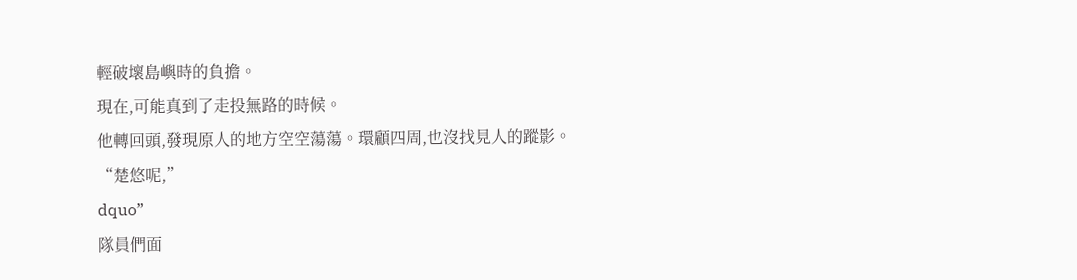輕破壞島嶼時的負擔。
現在,可能真到了走投無路的時候。
他轉回頭,發現原人的地方空空蕩蕩。環顧四周,也沒找見人的蹤影。
“楚悠呢,”
dquo”
隊員們面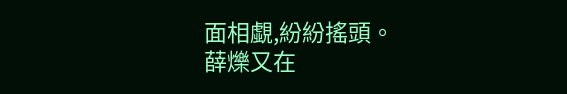面相覷,紛紛搖頭。
薛爍又在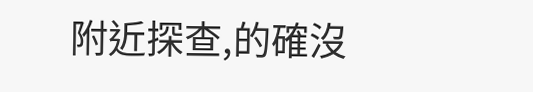附近探查,的確沒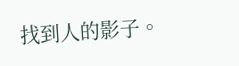找到人的影子。